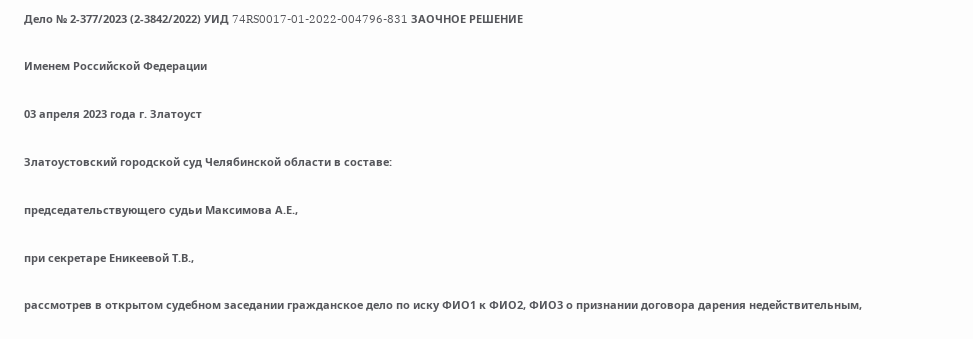Дело № 2-377/2023 (2-3842/2022) УИД 74RS0017-01-2022-004796-831 ЗАОЧНОЕ РЕШЕНИЕ

Именем Российской Федерации

03 апреля 2023 года г. Златоуст

Златоустовский городской суд Челябинской области в составе:

председательствующего судьи Максимова А.Е.,

при секретаре Еникеевой Т.В.,

рассмотрев в открытом судебном заседании гражданское дело по иску ФИО1 к ФИО2, ФИО3 о признании договора дарения недействительным,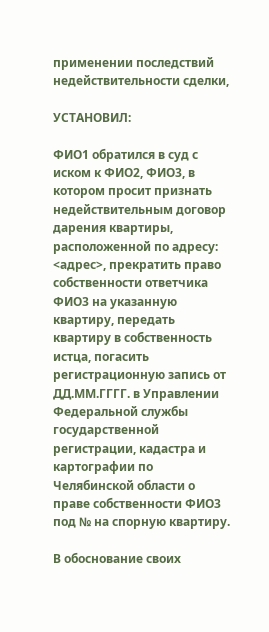применении последствий недействительности сделки,

УСТАНОВИЛ:

ФИО1 обратился в суд с иском к ФИО2, ФИО3, в котором просит признать недействительным договор дарения квартиры, расположенной по адресу: <адрес>, прекратить право собственности ответчика ФИО3 на указанную квартиру, передать квартиру в собственность истца, погасить регистрационную запись от ДД.ММ.ГГГГ. в Управлении Федеральной службы государственной регистрации, кадастра и картографии по Челябинской области о праве собственности ФИО3 под № на спорную квартиру.

В обоснование своих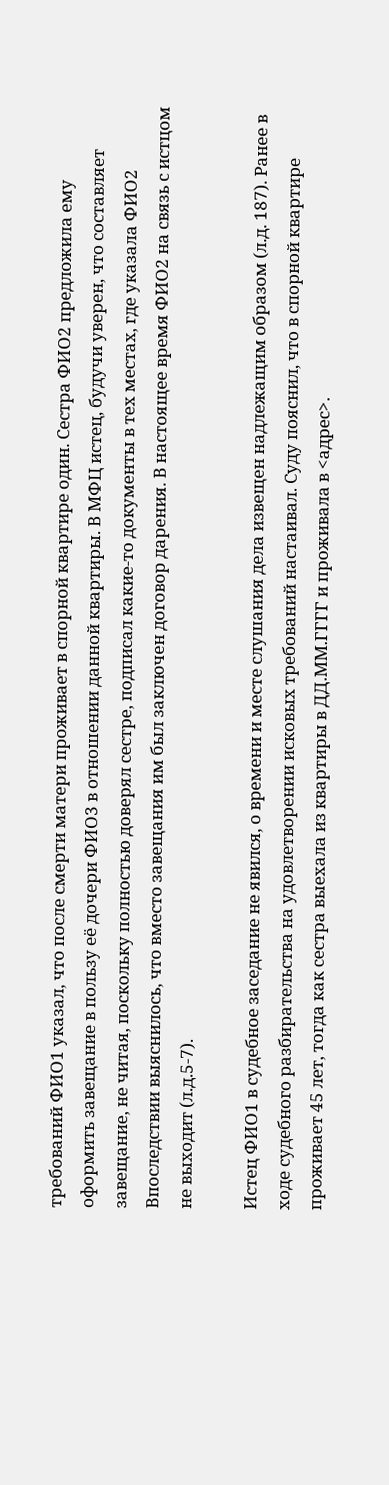требований ФИО1 указал, что после смерти матери проживает в спорной квартире один. Сестра ФИО2 предложила ему оформить завещание в пользу её дочери ФИО3 в отношении данной квартиры. В МФЦ истец, будучи уверен, что составляет завещание, не читая, поскольку полностью доверял сестре, подписал какие-то документы в тех местах, где указала ФИО2 Впоследствии выяснилось, что вместо завещания им был заключен договор дарения. В настоящее время ФИО2 на связь с истцом не выходит (л.д.5-7).

Истец ФИО1 в судебное заседание не явился, о времени и месте слушания дела извещен надлежащим образом (л.д. 187). Ранее в ходе судебного разбирательства на удовлетворении исковых требований настаивал. Суду пояснил, что в спорной квартире проживает 45 лет, тогда как сестра выехала из квартиры в ДД.ММ.ГГГГ и проживала в <адрес>.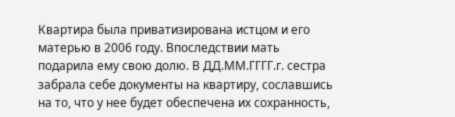Квартира была приватизирована истцом и его матерью в 2006 году. Впоследствии мать подарила ему свою долю. В ДД.ММ.ГГГГ.г. сестра забрала себе документы на квартиру, сославшись на то, что у нее будет обеспечена их сохранность,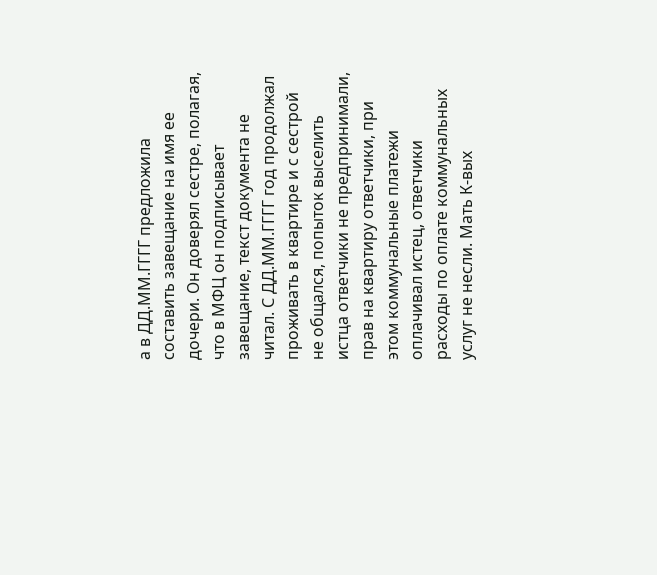а в ДД.ММ.ГГГГ предложила составить завещание на имя ее дочери. Он доверял сестре, полагая, что в МФЦ он подписывает завещание, текст документа не читал. С ДД.ММ.ГГГГ год продолжал проживать в квартире и с сестрой не общался, попыток выселить истца ответчики не предпринимали, прав на квартиру ответчики, при этом коммунальные платежи оплачивал истец, ответчики расходы по оплате коммунальных услуг не несли. Мать К-вых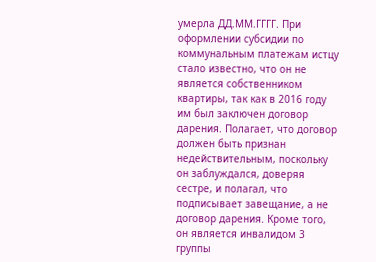умерла ДД.ММ.ГГГГ. При оформлении субсидии по коммунальным платежам истцу стало известно, что он не является собственником квартиры, так как в 2016 году им был заключен договор дарения. Полагает, что договор должен быть признан недействительным, поскольку он заблуждался, доверяя сестре, и полагал, что подписывает завещание, а не договор дарения. Кроме того, он является инвалидом 3 группы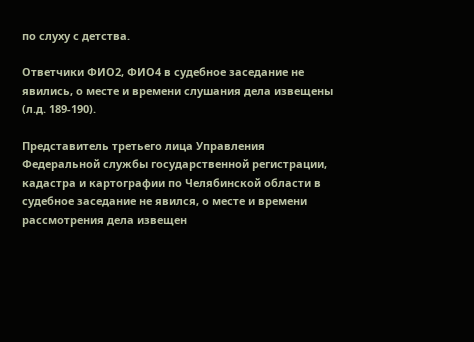по слуху с детства.

Ответчики ФИО2, ФИО4 в судебное заседание не явились, о месте и времени слушания дела извещены (л.д. 189-190).

Представитель третьего лица Управления Федеральной службы государственной регистрации, кадастра и картографии по Челябинской области в судебное заседание не явился, о месте и времени рассмотрения дела извещен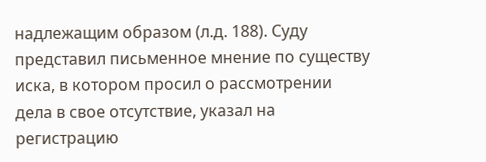надлежащим образом (л.д. 188). Суду представил письменное мнение по существу иска, в котором просил о рассмотрении дела в свое отсутствие, указал на регистрацию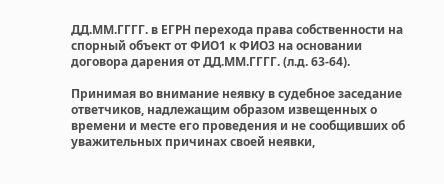ДД.ММ.ГГГГ. в ЕГРН перехода права собственности на спорный объект от ФИО1 к ФИО3 на основании договора дарения от ДД.ММ.ГГГГ. (л.д. 63-64).

Принимая во внимание неявку в судебное заседание ответчиков, надлежащим образом извещенных о времени и месте его проведения и не сообщивших об уважительных причинах своей неявки,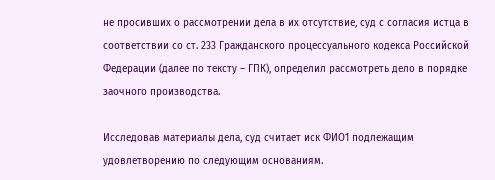не просивших о рассмотрении дела в их отсутствие, суд с согласия истца в соответствии со ст. 233 Гражданского процессуального кодекса Российской Федерации (далее по тексту – ГПК), определил рассмотреть дело в порядке заочного производства.

Исследовав материалы дела, суд считает иск ФИО1 подлежащим удовлетворению по следующим основаниям.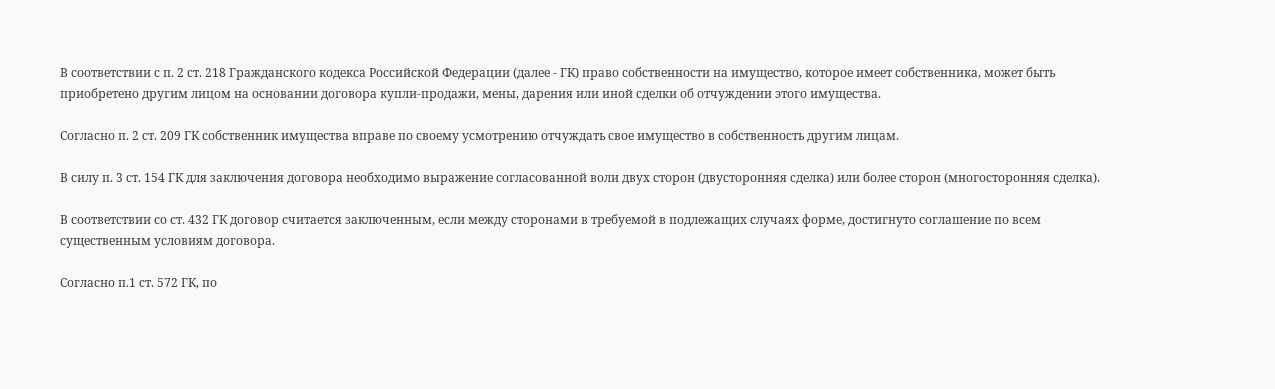В соответствии с п. 2 ст. 218 Гражданского кодекса Российской Федерации (далее - ГК) право собственности на имущество, которое имеет собственника, может быть приобретено другим лицом на основании договора купли-продажи, мены, дарения или иной сделки об отчуждении этого имущества.

Согласно п. 2 ст. 209 ГК собственник имущества вправе по своему усмотрению отчуждать свое имущество в собственность другим лицам.

В силу п. 3 ст. 154 ГК для заключения договора необходимо выражение согласованной воли двух сторон (двусторонняя сделка) или более сторон (многосторонняя сделка).

В соответствии со ст. 432 ГК договор считается заключенным, если между сторонами в требуемой в подлежащих случаях форме, достигнуто соглашение по всем существенным условиям договора.

Согласно п.1 ст. 572 ГК, по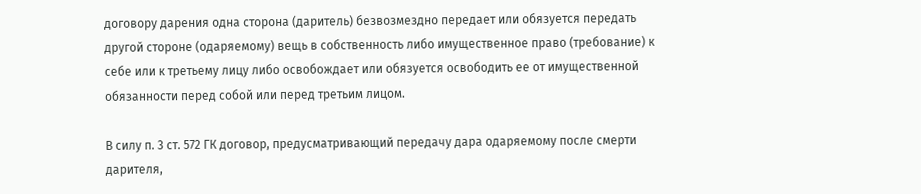договору дарения одна сторона (даритель) безвозмездно передает или обязуется передать другой стороне (одаряемому) вещь в собственность либо имущественное право (требование) к себе или к третьему лицу либо освобождает или обязуется освободить ее от имущественной обязанности перед собой или перед третьим лицом.

В силу п. 3 ст. 572 ГК договор, предусматривающий передачу дара одаряемому после смерти дарителя,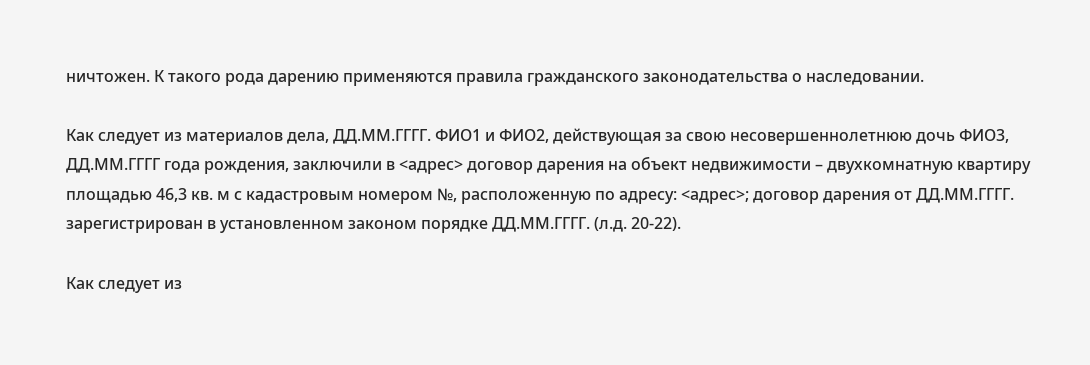ничтожен. К такого рода дарению применяются правила гражданского законодательства о наследовании.

Как следует из материалов дела, ДД.ММ.ГГГГ. ФИО1 и ФИО2, действующая за свою несовершеннолетнюю дочь ФИО3, ДД.ММ.ГГГГ года рождения, заключили в <адрес> договор дарения на объект недвижимости – двухкомнатную квартиру площадью 46,3 кв. м с кадастровым номером №, расположенную по адресу: <адрес>; договор дарения от ДД.ММ.ГГГГ. зарегистрирован в установленном законом порядке ДД.ММ.ГГГГ. (л.д. 20-22).

Как следует из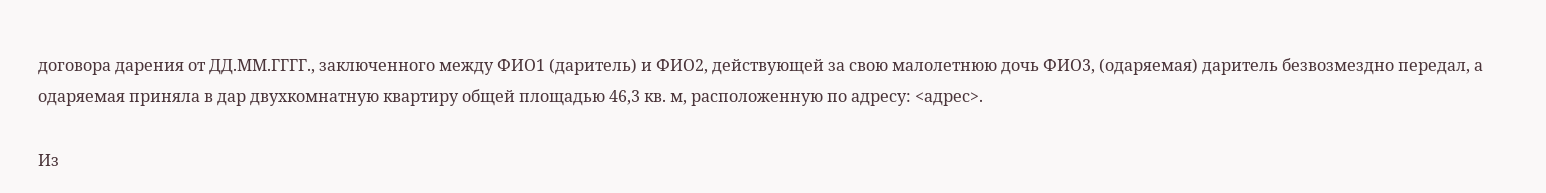договора дарения от ДД.ММ.ГГГГ., заключенного между ФИО1 (даритель) и ФИО2, действующей за свою малолетнюю дочь ФИО3, (одаряемая) даритель безвозмездно передал, а одаряемая приняла в дар двухкомнатную квартиру общей площадью 46,3 кв. м, расположенную по адресу: <адрес>.

Из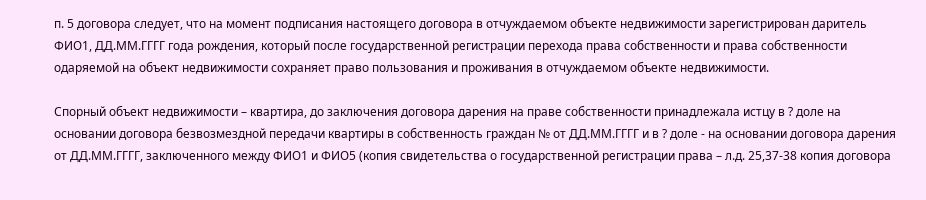п. 5 договора следует, что на момент подписания настоящего договора в отчуждаемом объекте недвижимости зарегистрирован даритель ФИО1, ДД.ММ.ГГГГ года рождения, который после государственной регистрации перехода права собственности и права собственности одаряемой на объект недвижимости сохраняет право пользования и проживания в отчуждаемом объекте недвижимости.

Спорный объект недвижимости – квартира, до заключения договора дарения на праве собственности принадлежала истцу в ? доле на основании договора безвозмездной передачи квартиры в собственность граждан № от ДД.ММ.ГГГГ и в ? доле - на основании договора дарения от ДД.ММ.ГГГГ, заключенного между ФИО1 и ФИО5 (копия свидетельства о государственной регистрации права – л.д. 25,37-38 копия договора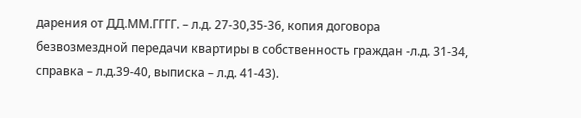дарения от ДД.ММ.ГГГГ. – л.д. 27-30,35-36, копия договора безвозмездной передачи квартиры в собственность граждан -л.д. 31-34, справка – л.д.39-40, выписка – л.д. 41-43).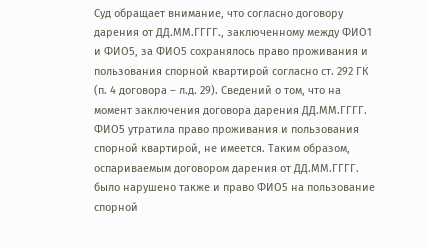Суд обращает внимание, что согласно договору дарения от ДД.ММ.ГГГГ., заключенному между ФИО1 и ФИО5, за ФИО5 сохранялось право проживания и пользования спорной квартирой согласно ст. 292 ГК (п. 4 договора – л.д. 29). Сведений о том, что на момент заключения договора дарения ДД.ММ.ГГГГ. ФИО5 утратила право проживания и пользования спорной квартирой, не имеется. Таким образом, оспариваемым договором дарения от ДД.ММ.ГГГГ. было нарушено также и право ФИО5 на пользование спорной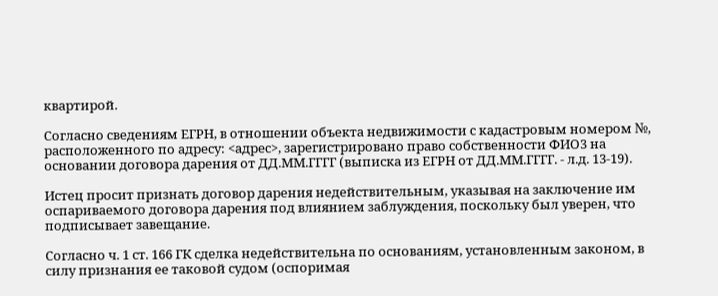квартирой.

Согласно сведениям ЕГРН, в отношении объекта недвижимости с кадастровым номером №, расположенного по адресу: <адрес>, зарегистрировано право собственности ФИО3 на основании договора дарения от ДД.ММ.ГГГГ (выписка из ЕГРН от ДД.ММ.ГГГГ. - л.д. 13-19).

Истец просит признать договор дарения недействительным, указывая на заключение им оспариваемого договора дарения под влиянием заблуждения, поскольку был уверен, что подписывает завещание.

Согласно ч. 1 ст. 166 ГК сделка недействительна по основаниям, установленным законом, в силу признания ее таковой судом (оспоримая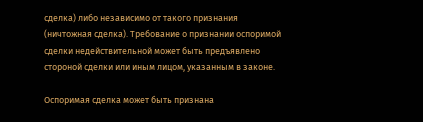сделка) либо независимо от такого признания (ничтожная сделка). Требование о признании оспоримой сделки недействительной может быть предъявлено стороной сделки или иным лицом, указанным в законе.

Оспоримая сделка может быть признана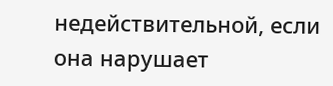недействительной, если она нарушает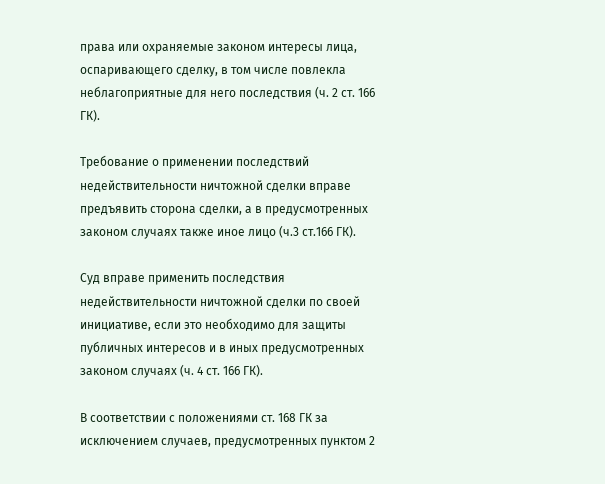права или охраняемые законом интересы лица, оспаривающего сделку, в том числе повлекла неблагоприятные для него последствия (ч. 2 ст. 166 ГК).

Требование о применении последствий недействительности ничтожной сделки вправе предъявить сторона сделки, а в предусмотренных законом случаях также иное лицо (ч.3 ст.166 ГК).

Суд вправе применить последствия недействительности ничтожной сделки по своей инициативе, если это необходимо для защиты публичных интересов и в иных предусмотренных законом случаях (ч. 4 ст. 166 ГК).

В соответствии с положениями ст. 168 ГК за исключением случаев, предусмотренных пунктом 2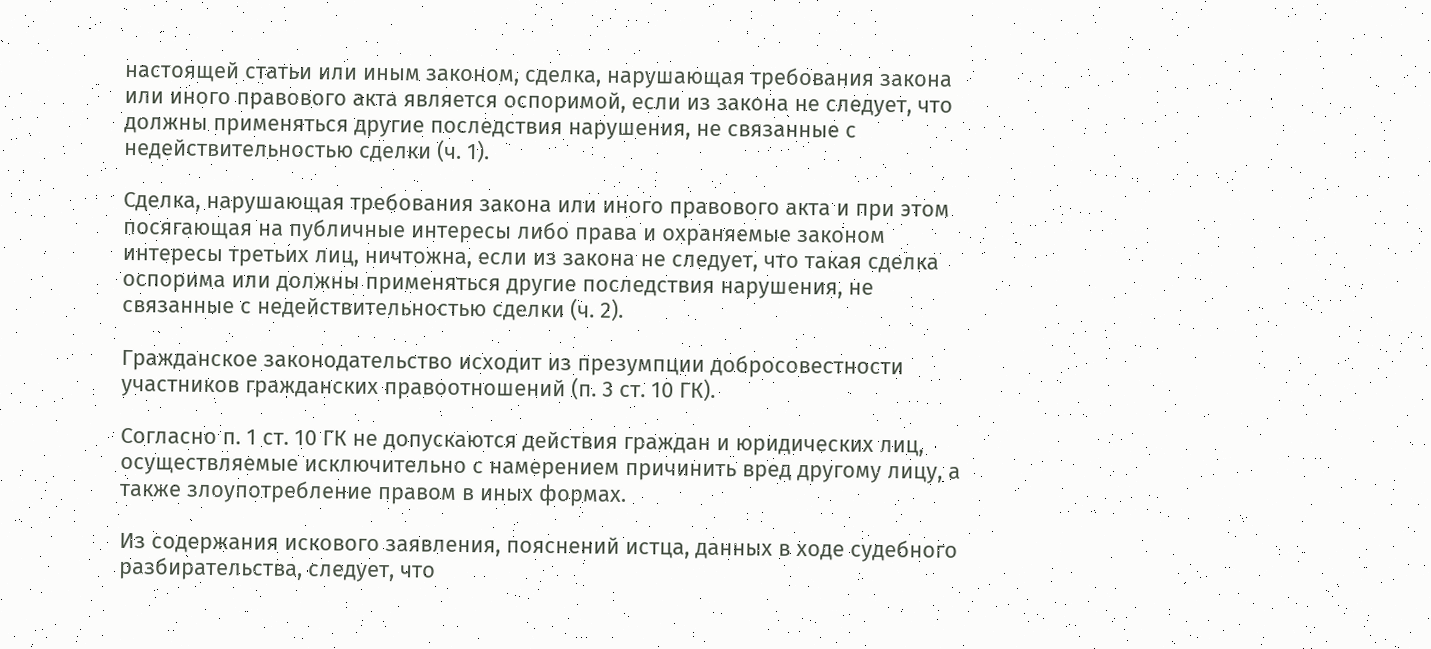настоящей статьи или иным законом, сделка, нарушающая требования закона или иного правового акта является оспоримой, если из закона не следует, что должны применяться другие последствия нарушения, не связанные с недействительностью сделки (ч. 1).

Сделка, нарушающая требования закона или иного правового акта и при этом посягающая на публичные интересы либо права и охраняемые законом интересы третьих лиц, ничтожна, если из закона не следует, что такая сделка оспорима или должны применяться другие последствия нарушения, не связанные с недействительностью сделки (ч. 2).

Гражданское законодательство исходит из презумпции добросовестности участников гражданских правоотношений (п. 3 ст. 10 ГК).

Согласно п. 1 ст. 10 ГК не допускаются действия граждан и юридических лиц, осуществляемые исключительно с намерением причинить вред другому лицу, а также злоупотребление правом в иных формах.

Из содержания искового заявления, пояснений истца, данных в ходе судебного разбирательства, следует, что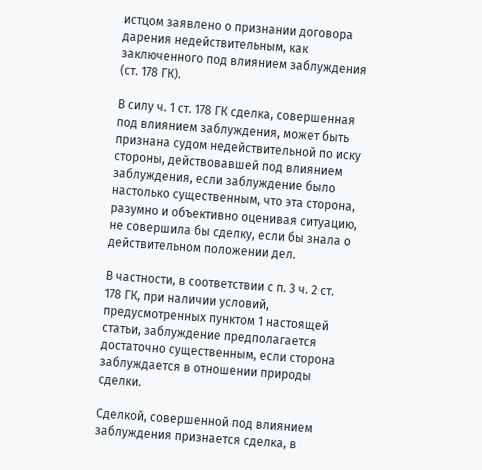истцом заявлено о признании договора дарения недействительным, как заключенного под влиянием заблуждения (ст. 178 ГК).

В силу ч. 1 ст. 178 ГК сделка, совершенная под влиянием заблуждения, может быть признана судом недействительной по иску стороны, действовавшей под влиянием заблуждения, если заблуждение было настолько существенным, что эта сторона, разумно и объективно оценивая ситуацию, не совершила бы сделку, если бы знала о действительном положении дел.

В частности, в соответствии с п. 3 ч. 2 ст. 178 ГК, при наличии условий, предусмотренных пунктом 1 настоящей статьи, заблуждение предполагается достаточно существенным, если сторона заблуждается в отношении природы сделки.

Сделкой, совершенной под влиянием заблуждения признается сделка, в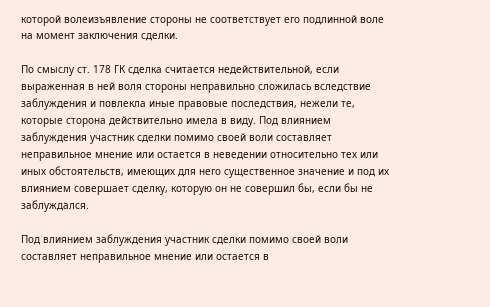которой волеизъявление стороны не соответствует его подлинной воле на момент заключения сделки.

По смыслу ст. 178 ГК сделка считается недействительной, если выраженная в ней воля стороны неправильно сложилась вследствие заблуждения и повлекла иные правовые последствия, нежели те, которые сторона действительно имела в виду. Под влиянием заблуждения участник сделки помимо своей воли составляет неправильное мнение или остается в неведении относительно тех или иных обстоятельств, имеющих для него существенное значение и под их влиянием совершает сделку, которую он не совершил бы, если бы не заблуждался.

Под влиянием заблуждения участник сделки помимо своей воли составляет неправильное мнение или остается в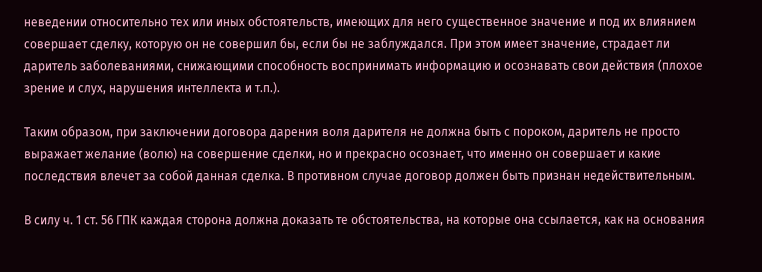неведении относительно тех или иных обстоятельств, имеющих для него существенное значение и под их влиянием совершает сделку, которую он не совершил бы, если бы не заблуждался. При этом имеет значение, страдает ли даритель заболеваниями, снижающими способность воспринимать информацию и осознавать свои действия (плохое зрение и слух, нарушения интеллекта и т.п.).

Таким образом, при заключении договора дарения воля дарителя не должна быть с пороком, даритель не просто выражает желание (волю) на совершение сделки, но и прекрасно осознает, что именно он совершает и какие последствия влечет за собой данная сделка. В противном случае договор должен быть признан недействительным.

В силу ч. 1 ст. 56 ГПК каждая сторона должна доказать те обстоятельства, на которые она ссылается, как на основания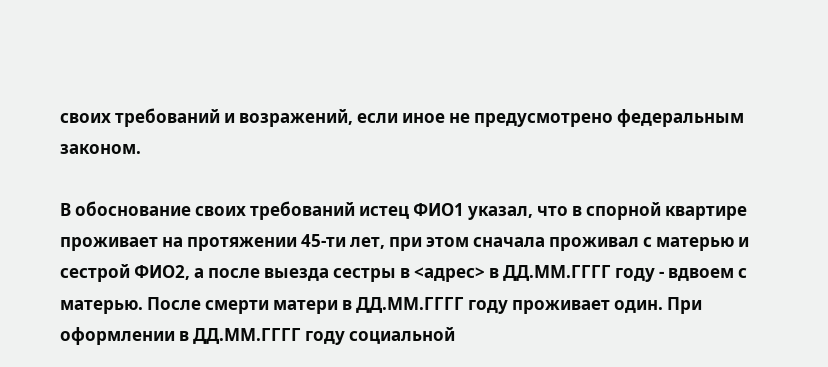своих требований и возражений, если иное не предусмотрено федеральным законом.

В обоснование своих требований истец ФИО1 указал, что в спорной квартире проживает на протяжении 45-ти лет, при этом сначала проживал с матерью и сестрой ФИО2, а после выезда сестры в <адрес> в ДД.ММ.ГГГГ году - вдвоем с матерью. После смерти матери в ДД.ММ.ГГГГ году проживает один. При оформлении в ДД.ММ.ГГГГ году социальной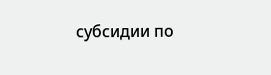субсидии по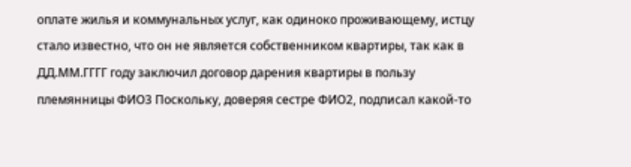оплате жилья и коммунальных услуг, как одиноко проживающему, истцу стало известно, что он не является собственником квартиры, так как в ДД.ММ.ГГГГ году заключил договор дарения квартиры в пользу племянницы ФИО3 Поскольку, доверяя сестре ФИО2, подписал какой-то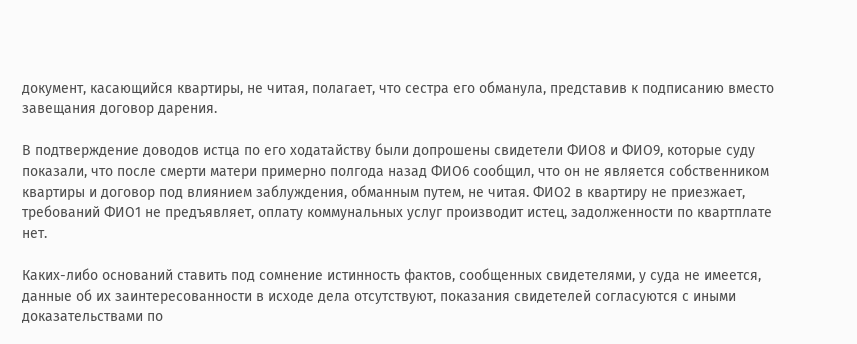документ, касающийся квартиры, не читая, полагает, что сестра его обманула, представив к подписанию вместо завещания договор дарения.

В подтверждение доводов истца по его ходатайству были допрошены свидетели ФИО8 и ФИО9, которые суду показали, что после смерти матери примерно полгода назад ФИО6 сообщил, что он не является собственником квартиры и договор под влиянием заблуждения, обманным путем, не читая. ФИО2 в квартиру не приезжает, требований ФИО1 не предъявляет, оплату коммунальных услуг производит истец, задолженности по квартплате нет.

Каких-либо оснований ставить под сомнение истинность фактов, сообщенных свидетелями, у суда не имеется, данные об их заинтересованности в исходе дела отсутствуют, показания свидетелей согласуются с иными доказательствами по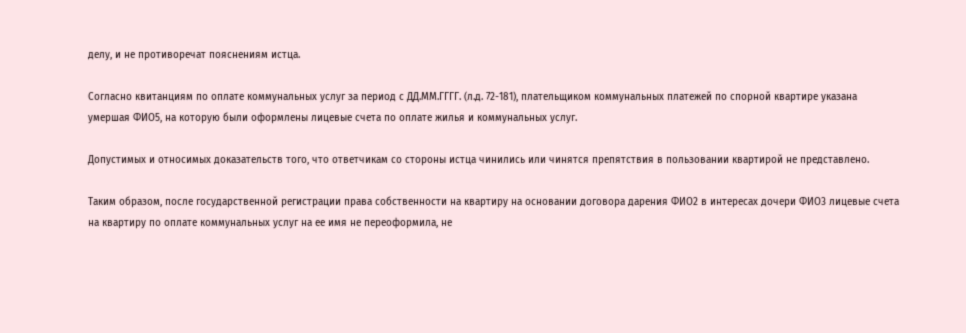делу, и не противоречат пояснениям истца.

Согласно квитанциям по оплате коммунальных услуг за период с ДД.ММ.ГГГГ. (л.д. 72-181), плательщиком коммунальных платежей по спорной квартире указана умершая ФИО5, на которую были оформлены лицевые счета по оплате жилья и коммунальных услуг.

Допустимых и относимых доказательств того, что ответчикам со стороны истца чинились или чинятся препятствия в пользовании квартирой не представлено.

Таким образом, после государственной регистрации права собственности на квартиру на основании договора дарения ФИО2 в интересах дочери ФИО3 лицевые счета на квартиру по оплате коммунальных услуг на ее имя не переоформила, не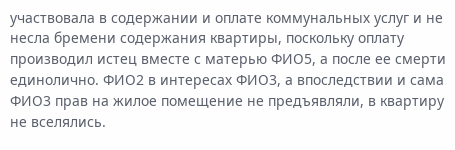участвовала в содержании и оплате коммунальных услуг и не несла бремени содержания квартиры, поскольку оплату производил истец вместе с матерью ФИО5, а после ее смерти единолично. ФИО2 в интересах ФИО3, а впоследствии и сама ФИО3 прав на жилое помещение не предъявляли, в квартиру не вселялись.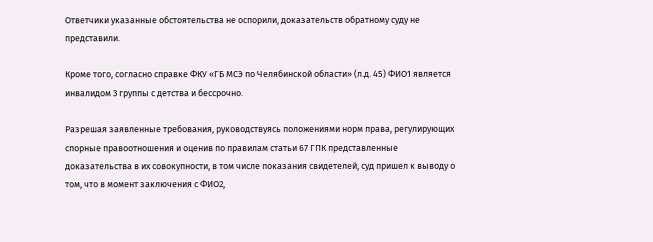Ответчики указанные обстоятельства не оспорили, доказательств обратному суду не представили.

Кроме того, согласно справке ФКУ «ГБ МСЭ по Челябинской области» (л.д. 45) ФИО1 является инвалидом 3 группы с детства и бессрочно.

Разрешая заявленные требования, руководствуясь положениями норм права, регулирующих спорные правоотношения и оценив по правилам статьи 67 ГПК представленные доказательства в их совокупности, в том числе показания свидетелей, суд пришел к выводу о том, что в момент заключения с ФИО2,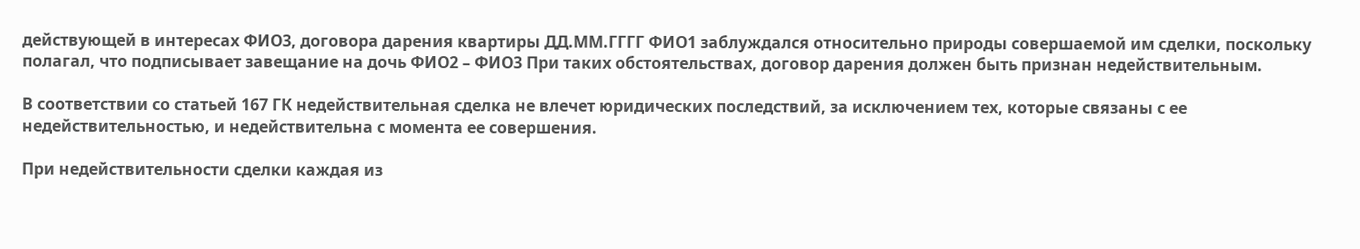действующей в интересах ФИО3, договора дарения квартиры ДД.ММ.ГГГГ ФИО1 заблуждался относительно природы совершаемой им сделки, поскольку полагал, что подписывает завещание на дочь ФИО2 – ФИО3 При таких обстоятельствах, договор дарения должен быть признан недействительным.

В соответствии со статьей 167 ГК недействительная сделка не влечет юридических последствий, за исключением тех, которые связаны с ее недействительностью, и недействительна с момента ее совершения.

При недействительности сделки каждая из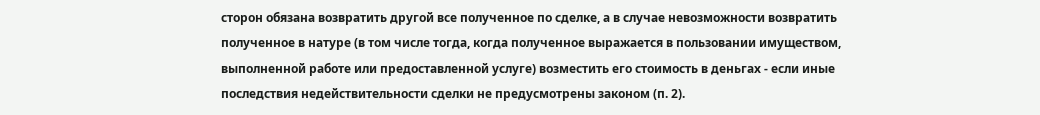сторон обязана возвратить другой все полученное по сделке, а в случае невозможности возвратить полученное в натуре (в том числе тогда, когда полученное выражается в пользовании имуществом, выполненной работе или предоставленной услуге) возместить его стоимость в деньгах - если иные последствия недействительности сделки не предусмотрены законом (п. 2).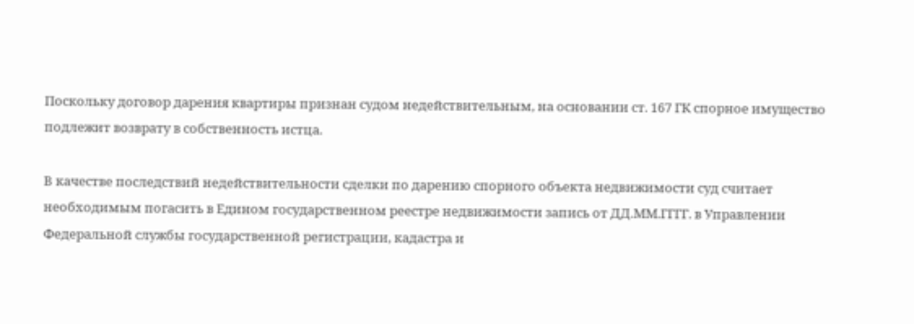Поскольку договор дарения квартиры признан судом недействительным, на основании ст. 167 ГК спорное имущество подлежит возврату в собственность истца.

В качестве последствий недействительности сделки по дарению спорного объекта недвижимости суд считает необходимым погасить в Едином государственном реестре недвижимости запись от ДД.ММ.ГГГГ. в Управлении Федеральной службы государственной регистрации, кадастра и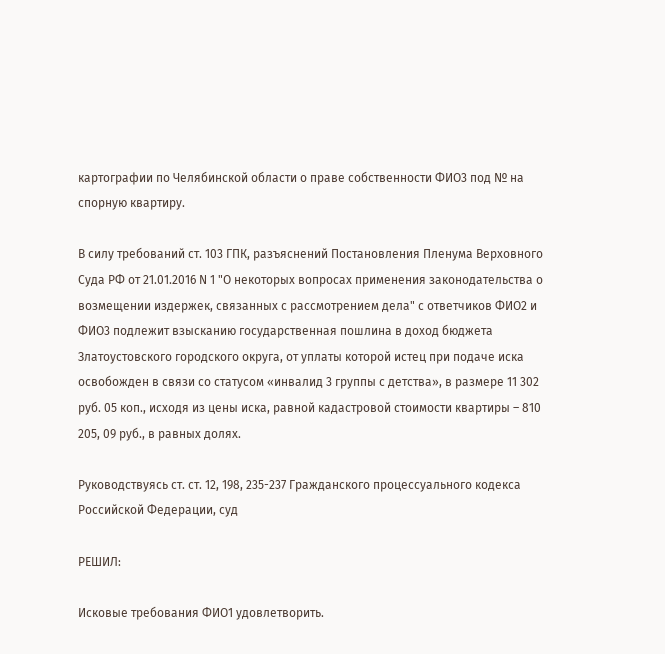картографии по Челябинской области о праве собственности ФИО3 под № на спорную квартиру.

В силу требований ст. 103 ГПК, разъяснений Постановления Пленума Верховного Суда РФ от 21.01.2016 N 1 "О некоторых вопросах применения законодательства о возмещении издержек, связанных с рассмотрением дела" с ответчиков ФИО2 и ФИО3 подлежит взысканию государственная пошлина в доход бюджета Златоустовского городского округа, от уплаты которой истец при подаче иска освобожден в связи со статусом «инвалид 3 группы с детства», в размере 11 302 руб. 05 коп., исходя из цены иска, равной кадастровой стоимости квартиры – 810 205, 09 руб., в равных долях.

Руководствуясь ст. ст. 12, 198, 235-237 Гражданского процессуального кодекса Российской Федерации, суд

РЕШИЛ:

Исковые требования ФИО1 удовлетворить.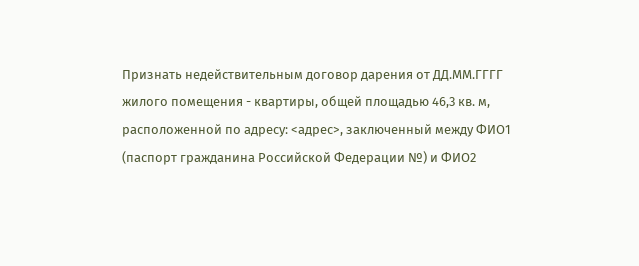Признать недействительным договор дарения от ДД.ММ.ГГГГ жилого помещения - квартиры, общей площадью 46,3 кв. м, расположенной по адресу: <адрес>, заключенный между ФИО1 (паспорт гражданина Российской Федерации №) и ФИО2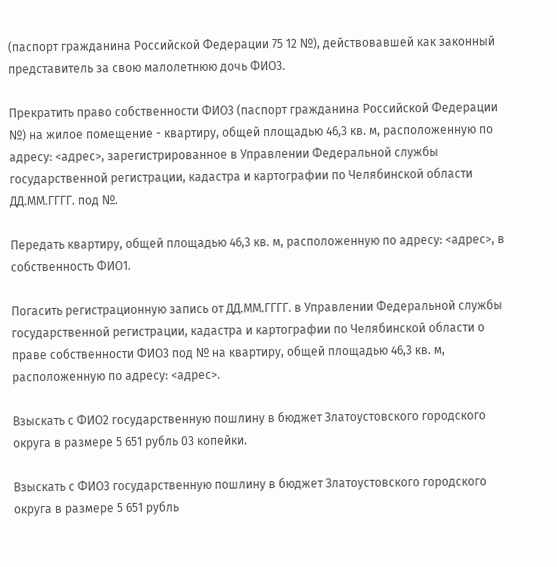(паспорт гражданина Российской Федерации 75 12 №), действовавшей как законный представитель за свою малолетнюю дочь ФИО3.

Прекратить право собственности ФИО3 (паспорт гражданина Российской Федерации №) на жилое помещение - квартиру, общей площадью 46,3 кв. м, расположенную по адресу: <адрес>, зарегистрированное в Управлении Федеральной службы государственной регистрации, кадастра и картографии по Челябинской области ДД.ММ.ГГГГ. под №.

Передать квартиру, общей площадью 46,3 кв. м, расположенную по адресу: <адрес>, в собственность ФИО1.

Погасить регистрационную запись от ДД.ММ.ГГГГ. в Управлении Федеральной службы государственной регистрации, кадастра и картографии по Челябинской области о праве собственности ФИО3 под № на квартиру, общей площадью 46,3 кв. м, расположенную по адресу: <адрес>.

Взыскать с ФИО2 государственную пошлину в бюджет Златоустовского городского округа в размере 5 651 рубль 03 копейки.

Взыскать с ФИО3 государственную пошлину в бюджет Златоустовского городского округа в размере 5 651 рубль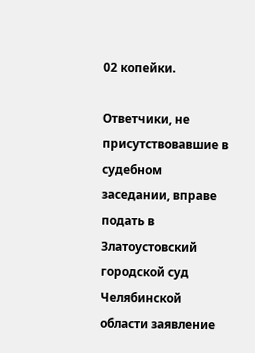02 копейки.

Ответчики, не присутствовавшие в судебном заседании, вправе подать в Златоустовский городской суд Челябинской области заявление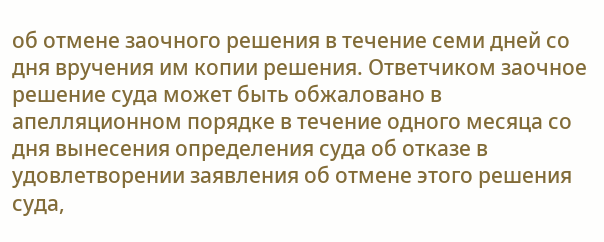об отмене заочного решения в течение семи дней со дня вручения им копии решения. Ответчиком заочное решение суда может быть обжаловано в апелляционном порядке в течение одного месяца со дня вынесения определения суда об отказе в удовлетворении заявления об отмене этого решения суда,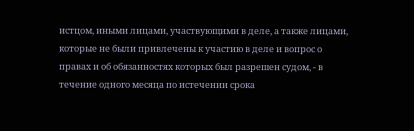истцом, иными лицами, участвующими в деле, а также лицами, которые не были привлечены к участию в деле и вопрос о правах и об обязанностях которых был разрешен судом, - в течение одного месяца по истечении срока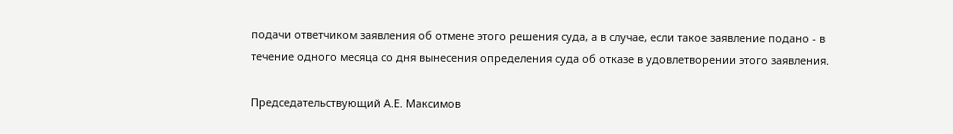подачи ответчиком заявления об отмене этого решения суда, а в случае, если такое заявление подано - в течение одного месяца со дня вынесения определения суда об отказе в удовлетворении этого заявления.

Председательствующий А.Е. Максимов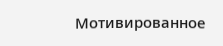Мотивированное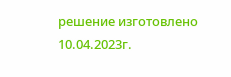решение изготовлено 10.04.2023г.